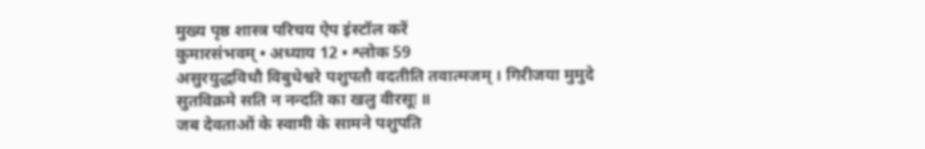मुख्य पृष्ठ शास्त्र परिचय ऐप इंस्टॉल करें
कुमारसंभवम् • अध्याय 12 • श्लोक 59
असुरयुद्धविधौ विबुधेश्वरे पशुपतौ वदतीति तवात्मजम् । गिरीजया मुमुदे सुतविक्रमे सति न नन्दति का खलु वीरसूः ॥
जब देवताओं के स्वामी के सामने पशुपति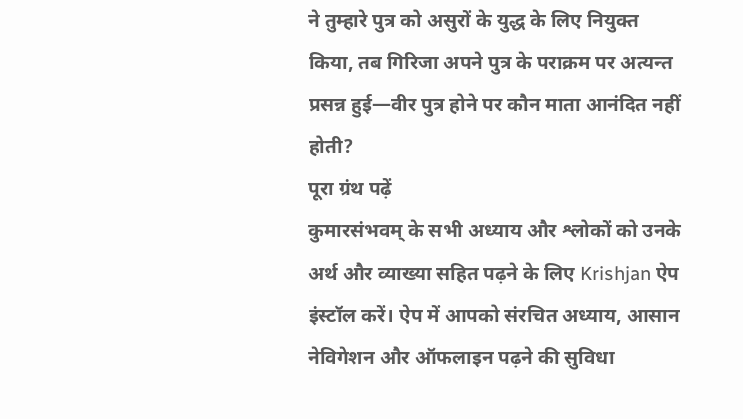ने तुम्हारे पुत्र को असुरों के युद्ध के लिए नियुक्त किया, तब गिरिजा अपने पुत्र के पराक्रम पर अत्यन्त प्रसन्न हुई—वीर पुत्र होने पर कौन माता आनंदित नहीं होती?
पूरा ग्रंथ पढ़ें
कुमारसंभवम् के सभी अध्याय और श्लोकों को उनके अर्थ और व्याख्या सहित पढ़ने के लिए Krishjan ऐप इंस्टॉल करें। ऐप में आपको संरचित अध्याय, आसान नेविगेशन और ऑफलाइन पढ़ने की सुविधा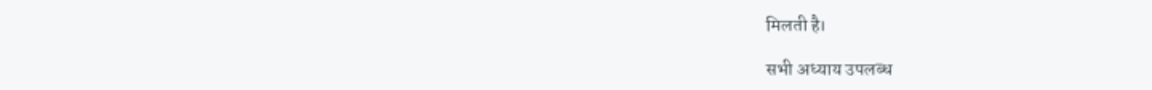मिलती है।

सभी अध्याय उपलब्ध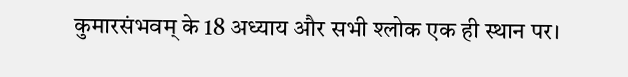कुमारसंभवम् के 18 अध्याय और सभी श्लोक एक ही स्थान पर।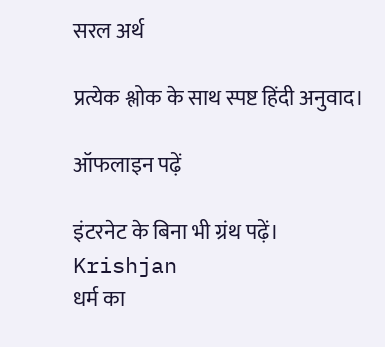सरल अर्थ

प्रत्येक श्लोक के साथ स्पष्ट हिंदी अनुवाद।

ऑफलाइन पढ़ें

इंटरनेट के बिना भी ग्रंथ पढ़ें।
Krishjan
धर्म का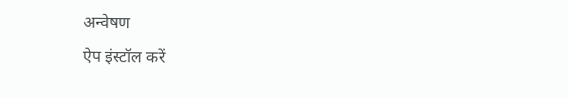अन्वेषण
ऐप इंस्टॉल करें